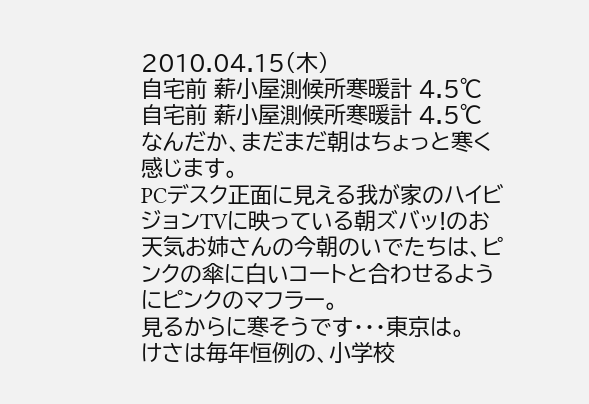2010.04.15(木)
自宅前 薪小屋測候所寒暖計 4.5℃
自宅前 薪小屋測候所寒暖計 4.5℃
なんだか、まだまだ朝はちょっと寒く感じます。
PCデスク正面に見える我が家のハイビジョンTVに映っている朝ズバッ!のお天気お姉さんの今朝のいでたちは、ピンクの傘に白いコートと合わせるようにピンクのマフラー。
見るからに寒そうです・・・東京は。
けさは毎年恒例の、小学校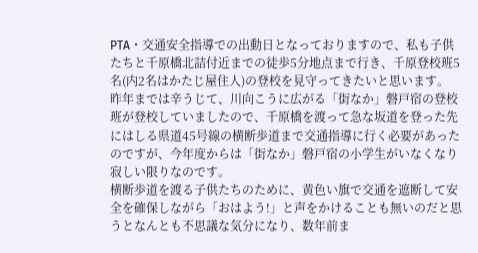PTA・交通安全指導での出動日となっておりますので、私も子供たちと千原橋北詰付近までの徒歩5分地点まで行き、千原登校班5名(内2名はかたじ屋住人)の登校を見守ってきたいと思います。
昨年までは辛うじて、川向こうに広がる「街なか」磐戸宿の登校班が登校していましたので、千原橋を渡って急な坂道を登った先にはしる県道45号線の横断歩道まで交通指導に行く必要があったのですが、今年度からは「街なか」磐戸宿の小学生がいなくなり寂しい限りなのです。
横断歩道を渡る子供たちのために、黄色い旗で交通を遮断して安全を確保しながら「おはよう!」と声をかけることも無いのだと思うとなんとも不思議な気分になり、数年前ま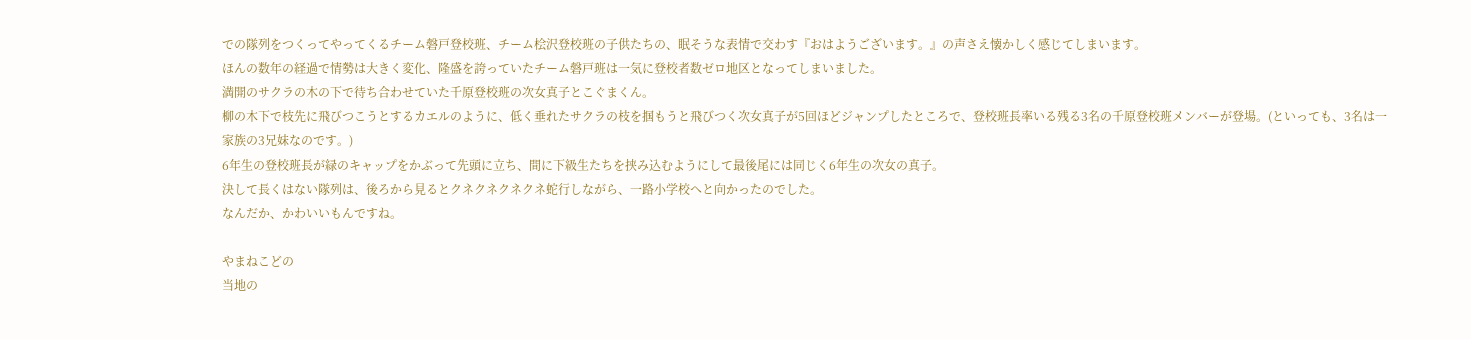での隊列をつくってやってくるチーム磐戸登校班、チーム桧沢登校班の子供たちの、眠そうな表情で交わす『おはようございます。』の声さえ懐かしく感じてしまいます。
ほんの数年の経過で情勢は大きく変化、隆盛を誇っていたチーム磐戸班は一気に登校者数ゼロ地区となってしまいました。
満開のサクラの木の下で待ち合わせていた千原登校班の次女真子とこぐまくん。
柳の木下で枝先に飛びつこうとするカエルのように、低く垂れたサクラの枝を掴もうと飛びつく次女真子が5回ほどジャンプしたところで、登校班長率いる残る3名の千原登校班メンバーが登場。(といっても、3名は一家族の3兄妹なのです。)
6年生の登校班長が緑のキャップをかぶって先頭に立ち、間に下級生たちを挟み込むようにして最後尾には同じく6年生の次女の真子。
決して長くはない隊列は、後ろから見るとクネクネクネクネ蛇行しながら、一路小学校へと向かったのでした。
なんだか、かわいいもんですね。

やまねこどの
当地の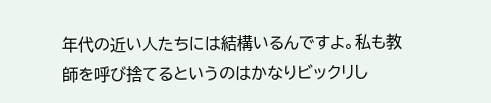年代の近い人たちには結構いるんですよ。私も教師を呼び捨てるというのはかなりビックリし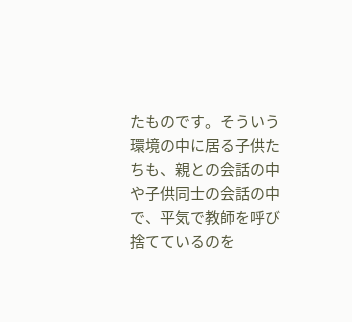たものです。そういう環境の中に居る子供たちも、親との会話の中や子供同士の会話の中で、平気で教師を呼び捨てているのを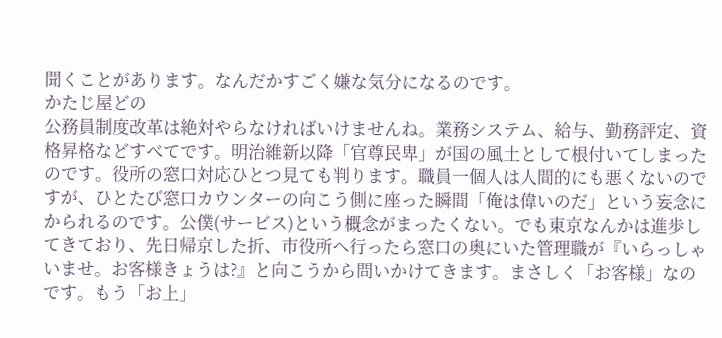聞くことがあります。なんだかすごく嫌な気分になるのです。
かたじ屋どの
公務員制度改革は絶対やらなければいけませんね。業務システム、給与、勤務評定、資格昇格などすべてです。明治維新以降「官尊民卑」が国の風土として根付いてしまったのです。役所の窓口対応ひとつ見ても判ります。職員一個人は人間的にも悪くないのですが、ひとたび窓口カウンターの向こう側に座った瞬間「俺は偉いのだ」という妄念にかられるのです。公僕(サービス)という概念がまったくない。でも東京なんかは進歩してきており、先日帰京した折、市役所へ行ったら窓口の奥にいた管理職が『いらっしゃいませ。お客様きょうは?』と向こうから問いかけてきます。まさしく「お客様」なのです。もう「お上」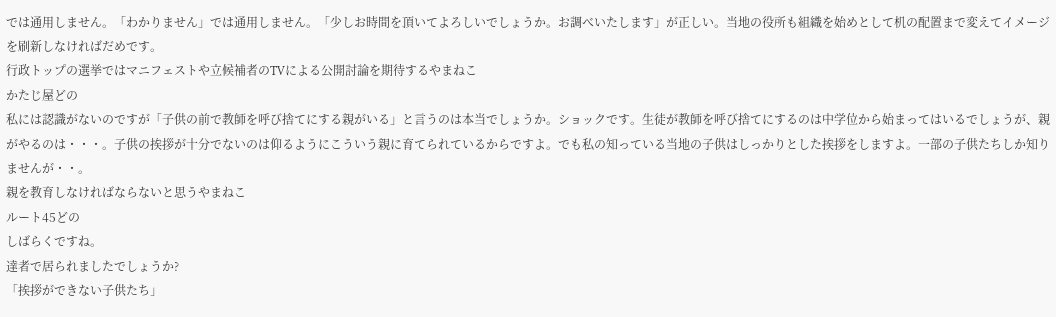では通用しません。「わかりません」では通用しません。「少しお時間を頂いてよろしいでしょうか。お調べいたします」が正しい。当地の役所も組織を始めとして机の配置まで変えてイメージを刷新しなければだめです。
行政トップの選挙ではマニフェストや立候補者のTVによる公開討論を期待するやまねこ
かたじ屋どの
私には認識がないのですが「子供の前で教師を呼び捨てにする親がいる」と言うのは本当でしょうか。ショックです。生徒が教師を呼び捨てにするのは中学位から始まってはいるでしょうが、親がやるのは・・・。子供の挨拶が十分でないのは仰るようにこういう親に育てられているからですよ。でも私の知っている当地の子供はしっかりとした挨拶をしますよ。一部の子供たちしか知りませんが・・。
親を教育しなければならないと思うやまねこ
ルート45どの
しばらくですね。
達者で居られましたでしょうか?
「挨拶ができない子供たち」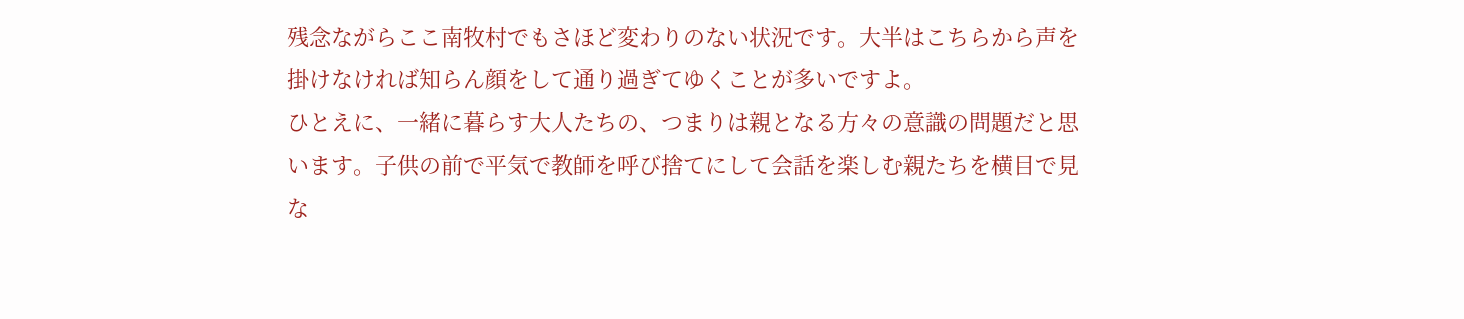残念ながらここ南牧村でもさほど変わりのない状況です。大半はこちらから声を掛けなければ知らん顔をして通り過ぎてゆくことが多いですよ。
ひとえに、一緒に暮らす大人たちの、つまりは親となる方々の意識の問題だと思います。子供の前で平気で教師を呼び捨てにして会話を楽しむ親たちを横目で見な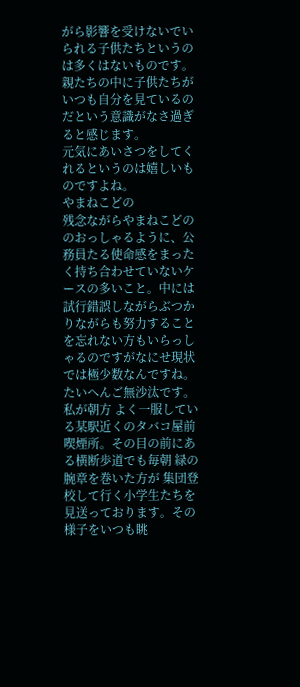がら影響を受けないでいられる子供たちというのは多くはないものです。
親たちの中に子供たちがいつも自分を見ているのだという意識がなさ過ぎると感じます。
元気にあいさつをしてくれるというのは嬉しいものですよね。
やまねこどの
残念ながらやまねこどののおっしゃるように、公務員たる使命感をまったく持ち合わせていないケースの多いこと。中には試行錯誤しながらぶつかりながらも努力することを忘れない方もいらっしゃるのですがなにせ現状では極少数なんですね。
たいへんご無沙汰です。 私が朝方 よく一服している某駅近くのタバコ屋前喫煙所。その目の前にある横断歩道でも毎朝 緑の腕章を巻いた方が 集団登校して行く小学生たちを見送っております。その様子をいつも眺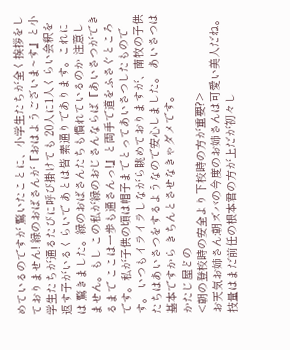めているのですが 驚いたことに、小学生たちが全く挨拶をしておりません! 緑のおばさんが『おはようございま~す』と小学生たちが通るたびに呼び掛けても 20人に1人くらい会釈を返す子がいるくらいで あとは皆 素通りであります。これには 驚きました。緑のおばさんたちも慣れているのか 注意しません。もし この私が緑のおじさんならば『あいさつができるまで ここは一歩も通さんっ!』と両手で道をふさぐところです。私が子供の頃は帽子までとってあいさつしたものです。 いつもイライラしながら眺めておりますが、南牧の子供たちはあいさつをするようなので安心しました。 あいさつは基本ですから きちんとさせなきゃダメです。
かたじ屋どの
<朝の登校時の安全より下校時の方が重要?>
お天気お姉さん:朝ズバの今度のお姉さんは可愛い美人だね。技量はまだ前任の根本君の方が上だが初々し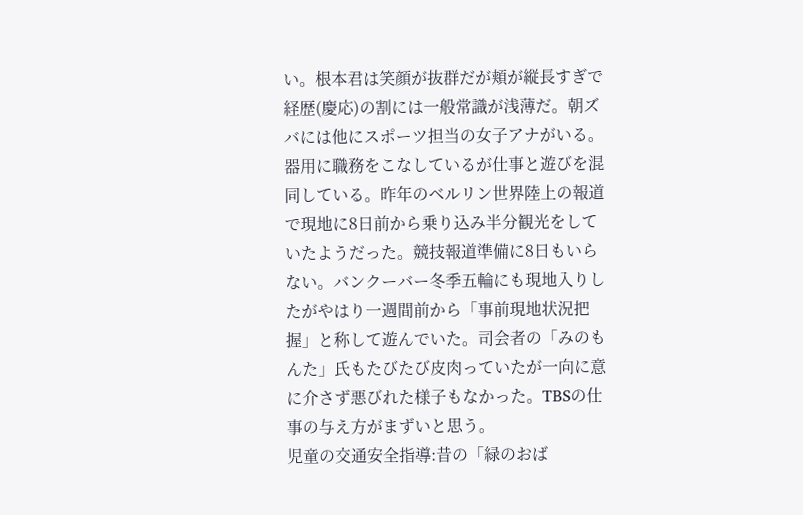い。根本君は笑顔が抜群だが頬が縦長すぎで経歴(慶応)の割には一般常識が浅薄だ。朝ズバには他にスポーツ担当の女子アナがいる。器用に職務をこなしているが仕事と遊びを混同している。昨年のベルリン世界陸上の報道で現地に8日前から乗り込み半分観光をしていたようだった。競技報道準備に8日もいらない。バンクーバー冬季五輪にも現地入りしたがやはり一週間前から「事前現地状況把握」と称して遊んでいた。司会者の「みのもんた」氏もたびたび皮肉っていたが一向に意に介さず悪びれた様子もなかった。TBSの仕事の与え方がまずいと思う。
児童の交通安全指導:昔の「緑のおば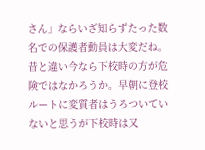さん」ならいざ知らずたった数名での保護者動員は大変だね。昔と違い今なら下校時の方が危険ではなかろうか。早朝に登校ルートに変質者はうろついていないと思うが下校時は又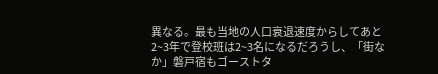異なる。最も当地の人口衰退速度からしてあと2~3年で登校班は2~3名になるだろうし、「街なか」磐戸宿もゴーストタ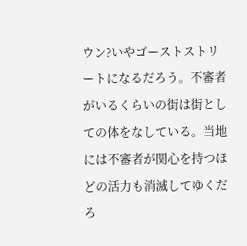ウン?いやゴーストストリートになるだろう。不審者がいるくらいの街は街としての体をなしている。当地には不審者が関心を持つほどの活力も消滅してゆくだろ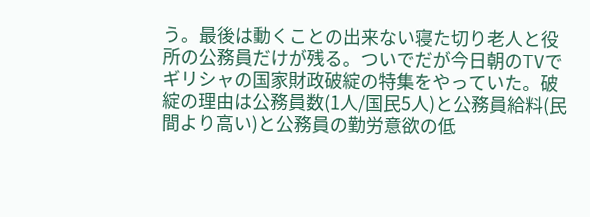う。最後は動くことの出来ない寝た切り老人と役所の公務員だけが残る。ついでだが今日朝のTVでギリシャの国家財政破綻の特集をやっていた。破綻の理由は公務員数(1人/国民5人)と公務員給料(民間より高い)と公務員の勤労意欲の低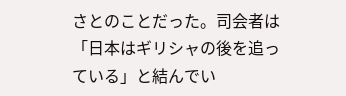さとのことだった。司会者は「日本はギリシャの後を追っている」と結んでい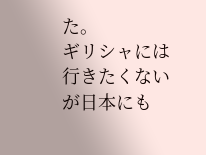た。
ギリシャには行きたくないが日本にも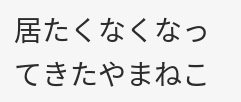居たくなくなってきたやまねこ